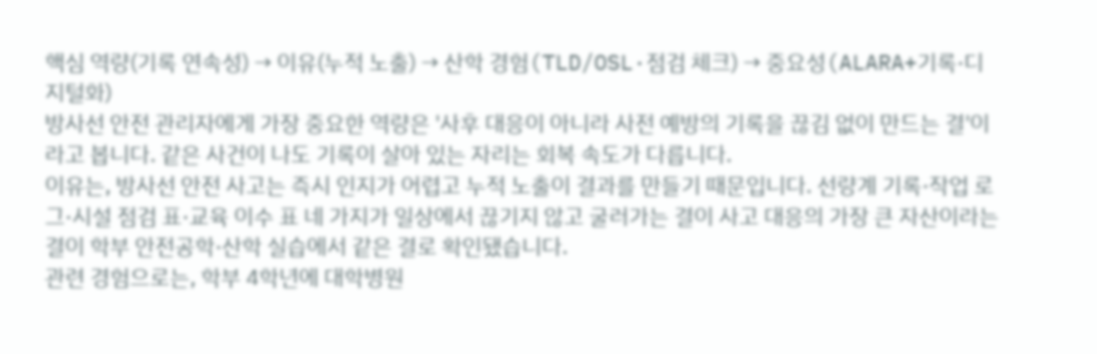핵심 역량(기록 연속성) → 이유(누적 노출) → 산학 경험(TLD/OSL·점검 체크) → 중요성(ALARA+기록·디지털화)
방사선 안전 관리자에게 가장 중요한 역량은 '사후 대응이 아니라 사전 예방의 기록을 끊김 없이 만드는 결'이라고 봅니다. 같은 사건이 나도 기록이 살아 있는 자리는 회복 속도가 다릅니다.
이유는, 방사선 안전 사고는 즉시 인지가 어렵고 누적 노출이 결과를 만들기 때문입니다. 선량계 기록·작업 로그·시설 점검 표·교육 이수 표 네 가지가 일상에서 끊기지 않고 굴러가는 결이 사고 대응의 가장 큰 자산이라는 결이 학부 안전공학·산학 실습에서 같은 결로 확인됐습니다.
관련 경험으로는, 학부 4학년에 대학병원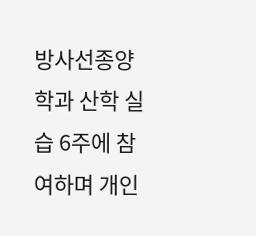방사선종양학과 산학 실습 6주에 참여하며 개인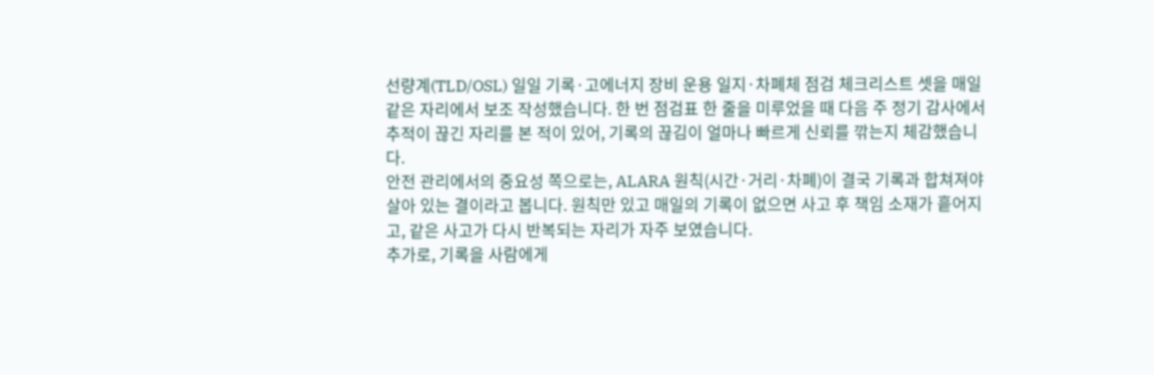선량계(TLD/OSL) 일일 기록·고에너지 장비 운용 일지·차폐체 점검 체크리스트 셋을 매일 같은 자리에서 보조 작성했습니다. 한 번 점검표 한 줄을 미루었을 때 다음 주 정기 감사에서 추적이 끊긴 자리를 본 적이 있어, 기록의 끊김이 얼마나 빠르게 신뢰를 깎는지 체감했습니다.
안전 관리에서의 중요성 쪽으로는, ALARA 원칙(시간·거리·차폐)이 결국 기록과 합쳐져야 살아 있는 결이라고 봅니다. 원칙만 있고 매일의 기록이 없으면 사고 후 책임 소재가 흩어지고, 같은 사고가 다시 반복되는 자리가 자주 보였습니다.
추가로, 기록을 사람에게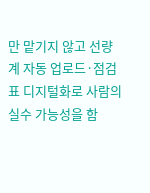만 맡기지 않고 선량계 자동 업로드·점검표 디지털화로 사람의 실수 가능성을 함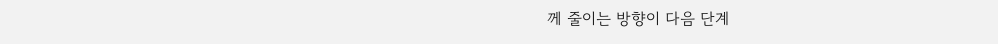께 줄이는 방향이 다음 단계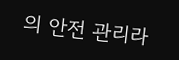의 안전 관리라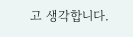고 생각합니다.